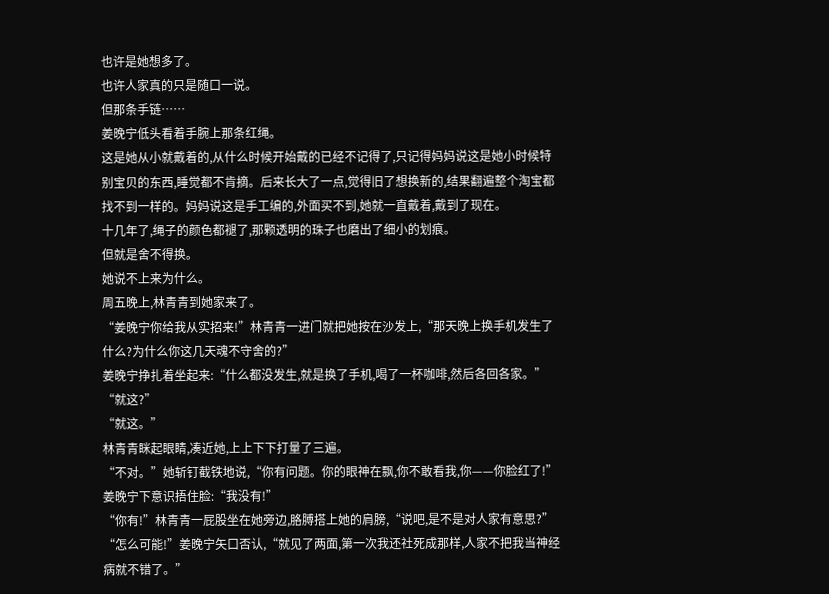也许是她想多了。
也许人家真的只是随口一说。
但那条手链……
姜晚宁低头看着手腕上那条红绳。
这是她从小就戴着的,从什么时候开始戴的已经不记得了,只记得妈妈说这是她小时候特别宝贝的东西,睡觉都不肯摘。后来长大了一点,觉得旧了想换新的,结果翻遍整个淘宝都找不到一样的。妈妈说这是手工编的,外面买不到,她就一直戴着,戴到了现在。
十几年了,绳子的颜色都褪了,那颗透明的珠子也磨出了细小的划痕。
但就是舍不得换。
她说不上来为什么。
周五晚上,林青青到她家来了。
“姜晚宁你给我从实招来!”林青青一进门就把她按在沙发上,“那天晚上换手机发生了什么?为什么你这几天魂不守舍的?”
姜晚宁挣扎着坐起来:“什么都没发生,就是换了手机,喝了一杯咖啡,然后各回各家。”
“就这?”
“就这。”
林青青眯起眼睛,凑近她,上上下下打量了三遍。
“不对。”她斩钉截铁地说,“你有问题。你的眼神在飘,你不敢看我,你——你脸红了!”
姜晚宁下意识捂住脸:“我没有!”
“你有!”林青青一屁股坐在她旁边,胳膊搭上她的肩膀,“说吧,是不是对人家有意思?”
“怎么可能!”姜晚宁矢口否认,“就见了两面,第一次我还社死成那样,人家不把我当神经病就不错了。”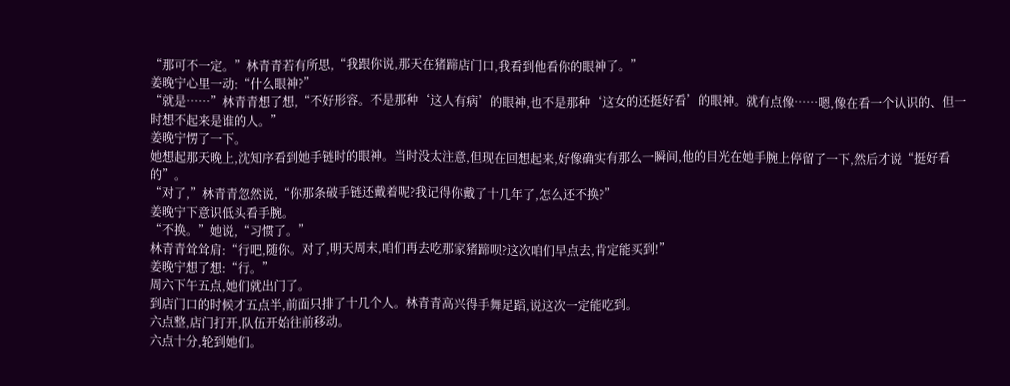“那可不一定。”林青青若有所思,“我跟你说,那天在猪蹄店门口,我看到他看你的眼神了。”
姜晚宁心里一动:“什么眼神?”
“就是……”林青青想了想,“不好形容。不是那种‘这人有病’的眼神,也不是那种‘这女的还挺好看’的眼神。就有点像……嗯,像在看一个认识的、但一时想不起来是谁的人。”
姜晚宁愣了一下。
她想起那天晚上,沈知序看到她手链时的眼神。当时没太注意,但现在回想起来,好像确实有那么一瞬间,他的目光在她手腕上停留了一下,然后才说“挺好看的”。
“对了,”林青青忽然说,“你那条破手链还戴着呢?我记得你戴了十几年了,怎么还不换?”
姜晚宁下意识低头看手腕。
“不换。”她说,“习惯了。”
林青青耸耸肩:“行吧,随你。对了,明天周末,咱们再去吃那家猪蹄呗?这次咱们早点去,肯定能买到!”
姜晚宁想了想:“行。”
周六下午五点,她们就出门了。
到店门口的时候才五点半,前面只排了十几个人。林青青高兴得手舞足蹈,说这次一定能吃到。
六点整,店门打开,队伍开始往前移动。
六点十分,轮到她们。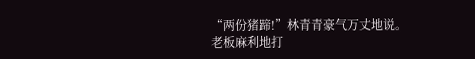“两份猪蹄!”林青青豪气万丈地说。
老板麻利地打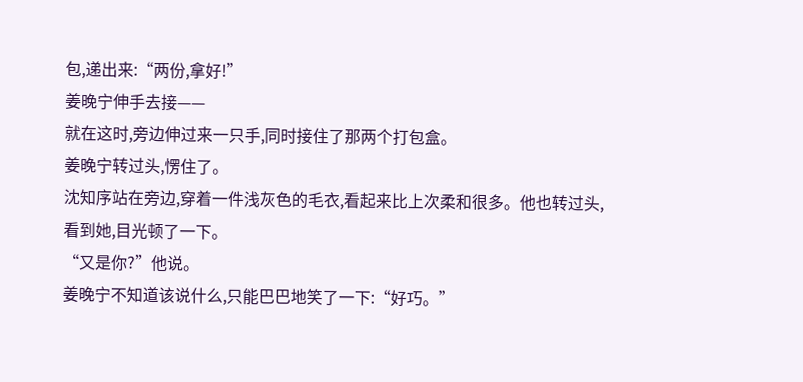包,递出来:“两份,拿好!”
姜晚宁伸手去接——
就在这时,旁边伸过来一只手,同时接住了那两个打包盒。
姜晚宁转过头,愣住了。
沈知序站在旁边,穿着一件浅灰色的毛衣,看起来比上次柔和很多。他也转过头,看到她,目光顿了一下。
“又是你?”他说。
姜晚宁不知道该说什么,只能巴巴地笑了一下:“好巧。”